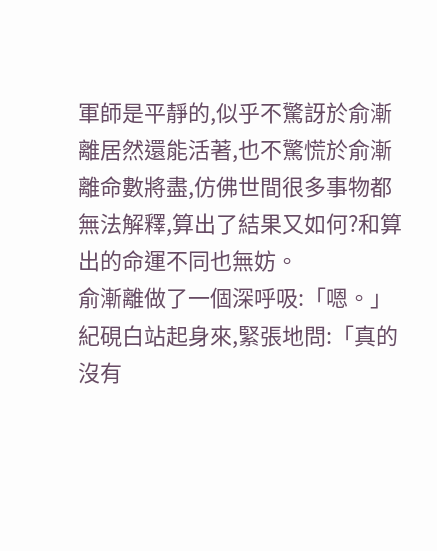軍師是平靜的,似乎不驚訝於俞漸離居然還能活著,也不驚慌於俞漸離命數將盡,仿佛世間很多事物都無法解釋,算出了結果又如何?和算出的命運不同也無妨。
俞漸離做了一個深呼吸:「嗯。」
紀硯白站起身來,緊張地問:「真的沒有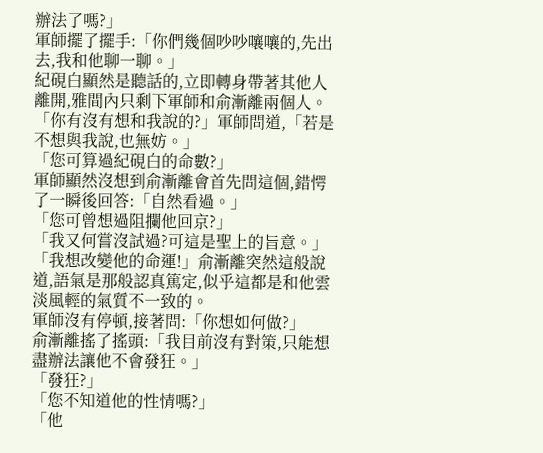辦法了嗎?」
軍師擺了擺手:「你們幾個吵吵嚷嚷的,先出去,我和他聊一聊。」
紀硯白顯然是聽話的,立即轉身帶著其他人離開,雅間內只剩下軍師和俞漸離兩個人。
「你有沒有想和我說的?」軍師問道,「若是不想與我說,也無妨。」
「您可算過紀硯白的命數?」
軍師顯然沒想到俞漸離會首先問這個,錯愕了一瞬後回答:「自然看過。」
「您可曾想過阻攔他回京?」
「我又何嘗沒試過?可這是聖上的旨意。」
「我想改變他的命運!」俞漸離突然這般說道,語氣是那般認真篤定,似乎這都是和他雲淡風輕的氣質不一致的。
軍師沒有停頓,接著問:「你想如何做?」
俞漸離搖了搖頭:「我目前沒有對策,只能想盡辦法讓他不會發狂。」
「發狂?」
「您不知道他的性情嗎?」
「他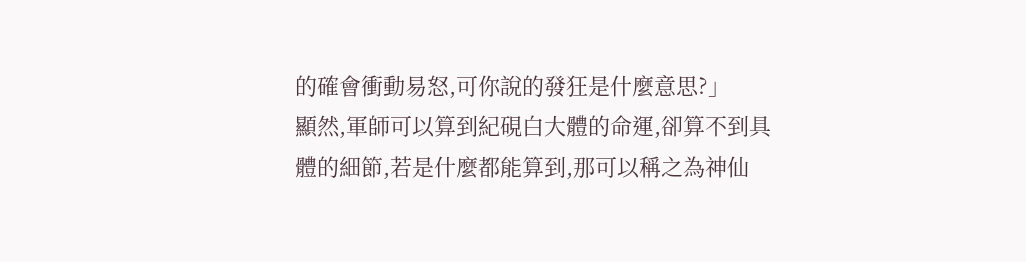的確會衝動易怒,可你說的發狂是什麼意思?」
顯然,軍師可以算到紀硯白大體的命運,卻算不到具體的細節,若是什麼都能算到,那可以稱之為神仙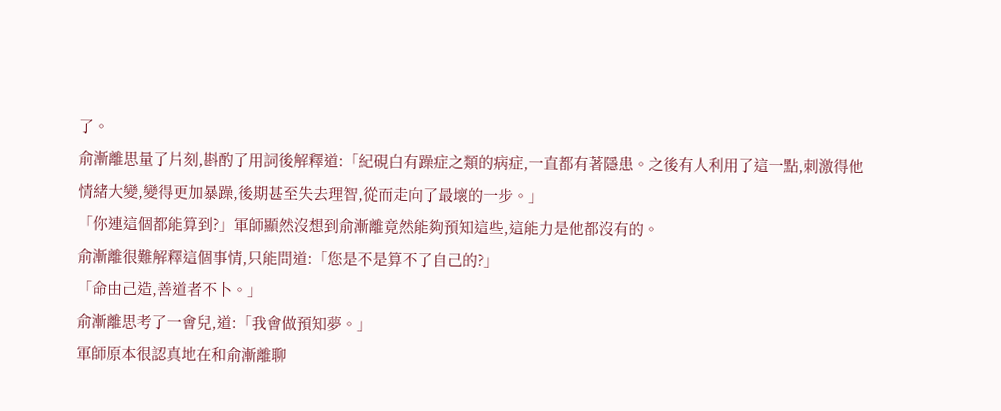了。
俞漸離思量了片刻,斟酌了用詞後解釋道:「紀硯白有躁症之類的病症,一直都有著隱患。之後有人利用了這一點,刺激得他情緒大變,變得更加暴躁,後期甚至失去理智,從而走向了最壞的一步。」
「你連這個都能算到?」軍師顯然沒想到俞漸離竟然能夠預知這些,這能力是他都沒有的。
俞漸離很難解釋這個事情,只能問道:「您是不是算不了自己的?」
「命由己造,善道者不卜。」
俞漸離思考了一會兒,道:「我會做預知夢。」
軍師原本很認真地在和俞漸離聊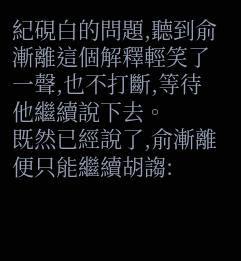紀硯白的問題,聽到俞漸離這個解釋輕笑了一聲,也不打斷,等待他繼續說下去。
既然已經說了,俞漸離便只能繼續胡謅: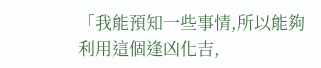「我能預知一些事情,所以能夠利用這個逢凶化吉,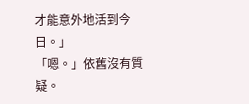才能意外地活到今日。」
「嗯。」依舊沒有質疑。